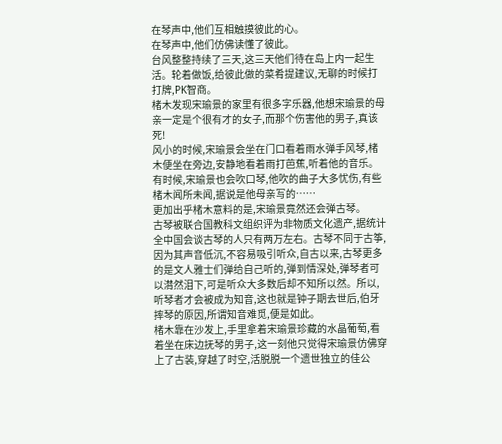在琴声中,他们互相触摸彼此的心。
在琴声中,他们仿佛读懂了彼此。
台风整整持续了三天,这三天他们待在岛上内一起生活。轮着做饭,给彼此做的菜肴提建议,无聊的时候打打牌,PK智商。
楮木发现宋瑜景的家里有很多字乐器,他想宋瑜景的母亲一定是个很有才的女子,而那个伤害他的男子,真该死!
风小的时候,宋瑜景会坐在门口看着雨水弹手风琴,楮木便坐在旁边,安静地看着雨打芭蕉,听着他的音乐。
有时候,宋瑜景也会吹口琴,他吹的曲子大多忧伤,有些楮木闻所未闻,据说是他母亲写的……
更加出乎楮木意料的是,宋瑜景竟然还会弹古琴。
古琴被联合国教科文组织评为非物质文化遗产,据统计全中国会谈古琴的人只有两万左右。古琴不同于古筝,因为其声音低沉,不容易吸引听众,自古以来,古琴更多的是文人雅士们弹给自己听的,弹到情深处,弹琴者可以潸然泪下,可是听众大多数后却不知所以然。所以,听琴者才会被成为知音,这也就是钟子期去世后,伯牙摔琴的原因,所谓知音难觅,便是如此。
楮木靠在沙发上,手里拿着宋瑜景珍藏的水晶葡萄,看着坐在床边抚琴的男子,这一刻他只觉得宋瑜景仿佛穿上了古装,穿越了时空,活脱脱一个遗世独立的佳公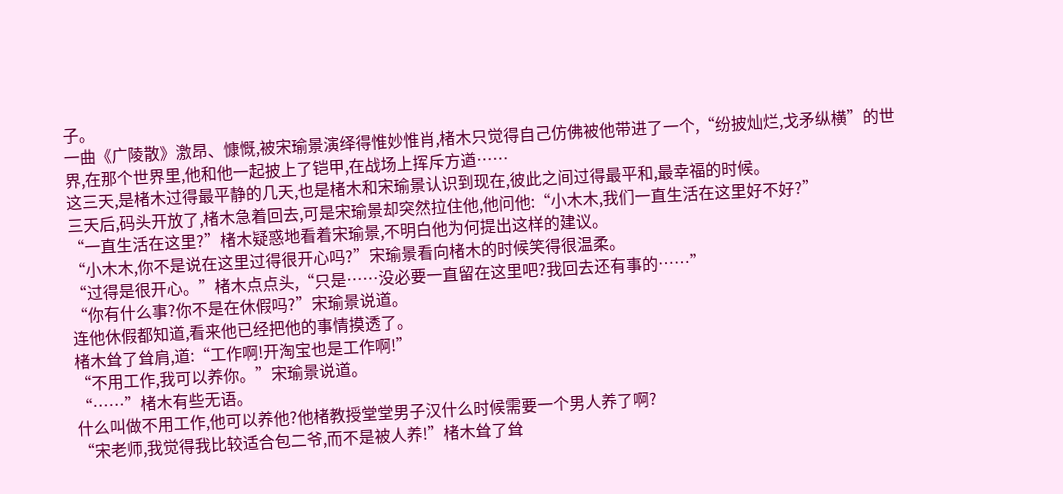子。
一曲《广陵散》激昂、慷慨,被宋瑜景演绎得惟妙惟肖,楮木只觉得自己仿佛被他带进了一个,“纷披灿烂,戈矛纵横”的世界,在那个世界里,他和他一起披上了铠甲,在战场上挥斥方遒……
这三天,是楮木过得最平静的几天,也是楮木和宋瑜景认识到现在,彼此之间过得最平和,最幸福的时候。
三天后,码头开放了,楮木急着回去,可是宋瑜景却突然拉住他,他问他:“小木木,我们一直生活在这里好不好?”
“一直生活在这里?”楮木疑惑地看着宋瑜景,不明白他为何提出这样的建议。
“小木木,你不是说在这里过得很开心吗?”宋瑜景看向楮木的时候笑得很温柔。
“过得是很开心。”楮木点点头,“只是……没必要一直留在这里吧?我回去还有事的……”
“你有什么事?你不是在休假吗?”宋瑜景说道。
连他休假都知道,看来他已经把他的事情摸透了。
楮木耸了耸肩,道:“工作啊!开淘宝也是工作啊!”
“不用工作,我可以养你。”宋瑜景说道。
“……”楮木有些无语。
什么叫做不用工作,他可以养他?他楮教授堂堂男子汉什么时候需要一个男人养了啊?
“宋老师,我觉得我比较适合包二爷,而不是被人养!”楮木耸了耸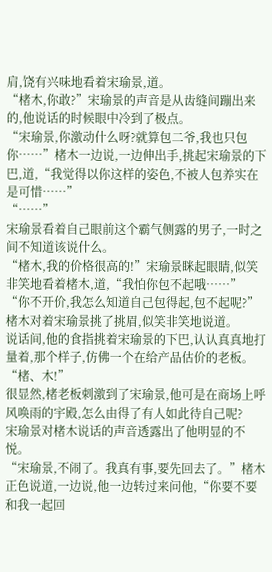肩,饶有兴味地看着宋瑜景,道。
“楮木,你敢?”宋瑜景的声音是从齿缝间蹦出来的,他说话的时候眼中冷到了极点。
“宋瑜景,你激动什么呀?就算包二爷,我也只包你……”楮木一边说,一边伸出手,挑起宋瑜景的下巴,道,“我觉得以你这样的姿色,不被人包养实在是可惜……”
“……”
宋瑜景看着自己眼前这个霸气侧露的男子,一时之间不知道该说什么。
“楮木,我的价格很高的!”宋瑜景眯起眼睛,似笑非笑地看着楮木,道,“我怕你包不起哦……”
“你不开价,我怎么知道自己包得起,包不起呢?”楮木对着宋瑜景挑了挑眉,似笑非笑地说道。
说话间,他的食指挑着宋瑜景的下巴,认认真真地打量着,那个样子,仿佛一个在给产品估价的老板。
“楮、木!”
很显然,楮老板刺激到了宋瑜景,他可是在商场上呼风唤雨的宇殿,怎么由得了有人如此待自己呢?
宋瑜景对楮木说话的声音透露出了他明显的不悦。
“宋瑜景,不闹了。我真有事,要先回去了。”楮木正色说道,一边说,他一边转过来问他,“你要不要和我一起回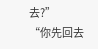去?”
“你先回去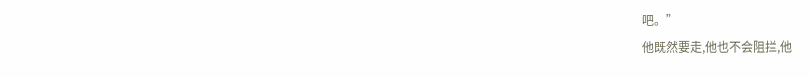吧。”
他既然要走,他也不会阻拦,他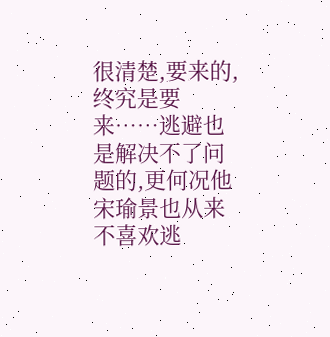很清楚,要来的,终究是要来……逃避也是解决不了问题的,更何况他宋瑜景也从来不喜欢逃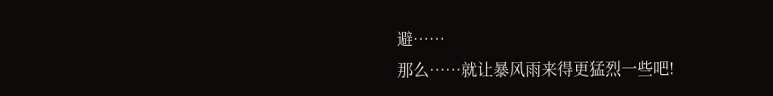避……
那么……就让暴风雨来得更猛烈一些吧!